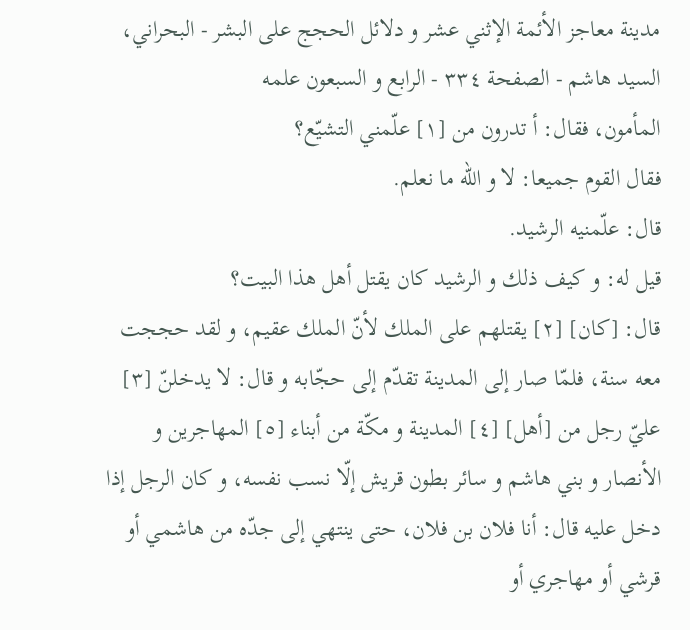مدينة معاجز الأئمة الإثني عشر و دلائل الحجج على البشر - البحراني، السيد هاشم - الصفحة ٣٣٤ - الرابع و السبعون علمه
المأمون، فقال: أ تدرون من [١] علّمني التشيّع؟
فقال القوم جميعا: لا و اللّه ما نعلم.
قال: علّمنيه الرشيد.
قيل له: و كيف ذلك و الرشيد كان يقتل أهل هذا البيت؟
قال: [كان] [٢] يقتلهم على الملك لأنّ الملك عقيم، و لقد حججت معه سنة، فلمّا صار إلى المدينة تقدّم إلى حجّابه و قال: لا يدخلنّ [٣] عليّ رجل من [أهل] [٤] المدينة و مكّة من أبناء [٥] المهاجرين و الأنصار و بني هاشم و سائر بطون قريش إلّا نسب نفسه، و كان الرجل إذا دخل عليه قال: أنا فلان بن فلان، حتى ينتهي إلى جدّه من هاشمي أو قرشي أو مهاجري أو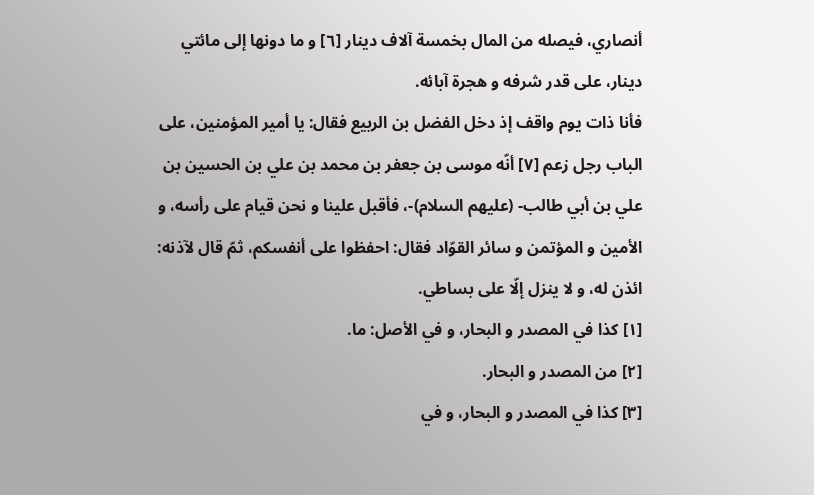أنصاري، فيصله من المال بخمسة آلاف دينار [٦] و ما دونها إلى مائتي دينار، على قدر شرفه و هجرة آبائه.
فأنا ذات يوم واقف إذ دخل الفضل بن الربيع فقال: يا أمير المؤمنين، على الباب رجل زعم [٧] أنّه موسى بن جعفر بن محمد بن علي بن الحسين بن علي بن أبي طالب- (عليهم السلام)-، فأقبل علينا و نحن قيام على رأسه، و الأمين و المؤتمن و سائر القوّاد فقال: احفظوا على أنفسكم، ثمّ قال لآذنه: ائذن له، و لا ينزل إلّا على بساطي.
[١] كذا في المصدر و البحار، و في الأصل: ما.
[٢] من المصدر و البحار.
[٣] كذا في المصدر و البحار، و في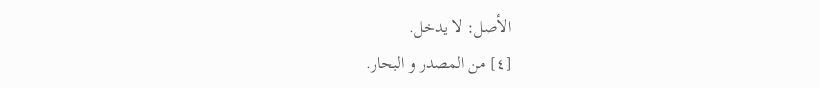الأصل: لا يدخل.
[٤] من المصدر و البحار.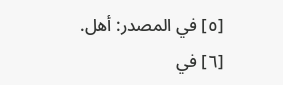[٥] في المصدر: أهل.
[٦] في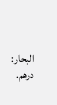البحار: درهم.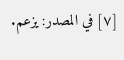[٧] في المصدر: يزعم.